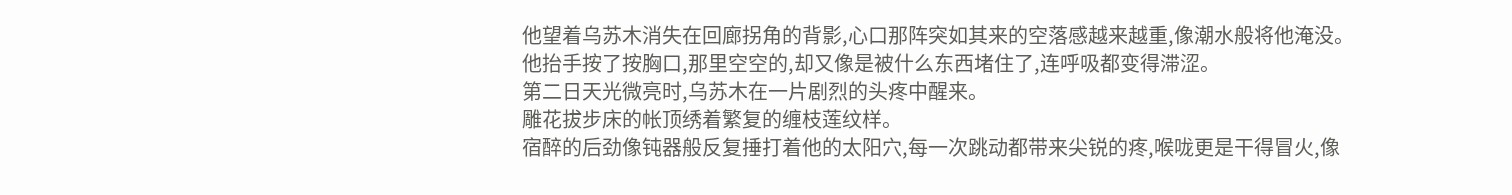他望着乌苏木消失在回廊拐角的背影,心口那阵突如其来的空落感越来越重,像潮水般将他淹没。
他抬手按了按胸口,那里空空的,却又像是被什么东西堵住了,连呼吸都变得滞涩。
第二日天光微亮时,乌苏木在一片剧烈的头疼中醒来。
雕花拔步床的帐顶绣着繁复的缠枝莲纹样。
宿醉的后劲像钝器般反复捶打着他的太阳穴,每一次跳动都带来尖锐的疼,喉咙更是干得冒火,像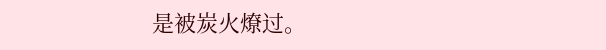是被炭火燎过。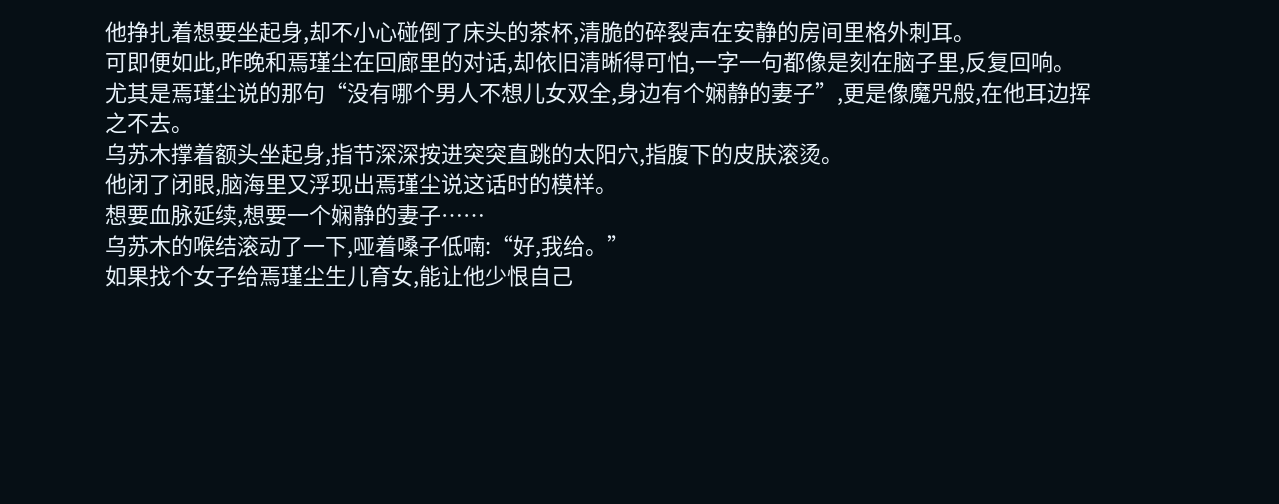他挣扎着想要坐起身,却不小心碰倒了床头的茶杯,清脆的碎裂声在安静的房间里格外刺耳。
可即便如此,昨晚和焉瑾尘在回廊里的对话,却依旧清晰得可怕,一字一句都像是刻在脑子里,反复回响。
尤其是焉瑾尘说的那句“没有哪个男人不想儿女双全,身边有个娴静的妻子”,更是像魔咒般,在他耳边挥之不去。
乌苏木撑着额头坐起身,指节深深按进突突直跳的太阳穴,指腹下的皮肤滚烫。
他闭了闭眼,脑海里又浮现出焉瑾尘说这话时的模样。
想要血脉延续,想要一个娴静的妻子……
乌苏木的喉结滚动了一下,哑着嗓子低喃:“好,我给。”
如果找个女子给焉瑾尘生儿育女,能让他少恨自己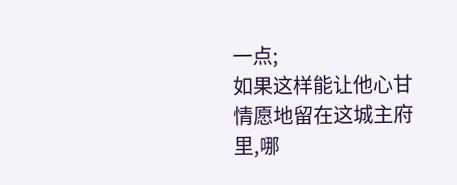一点;
如果这样能让他心甘情愿地留在这城主府里,哪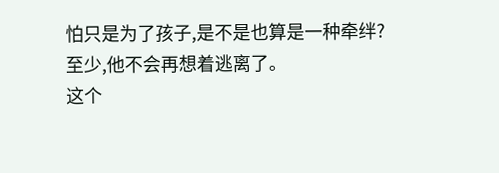怕只是为了孩子,是不是也算是一种牵绊?
至少,他不会再想着逃离了。
这个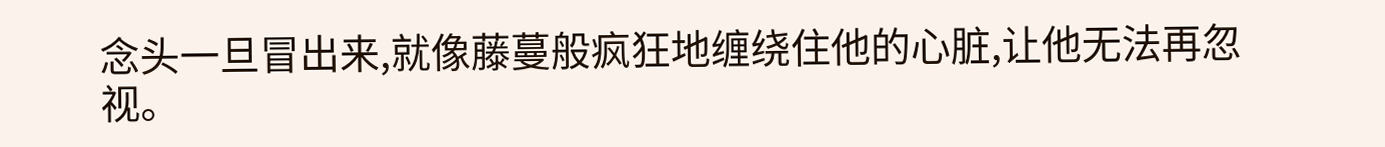念头一旦冒出来,就像藤蔓般疯狂地缠绕住他的心脏,让他无法再忽视。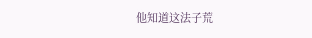他知道这法子荒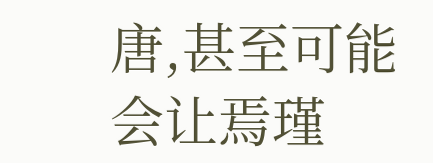唐,甚至可能会让焉瑾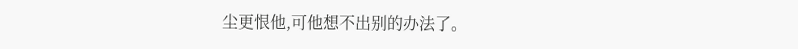尘更恨他,可他想不出别的办法了。